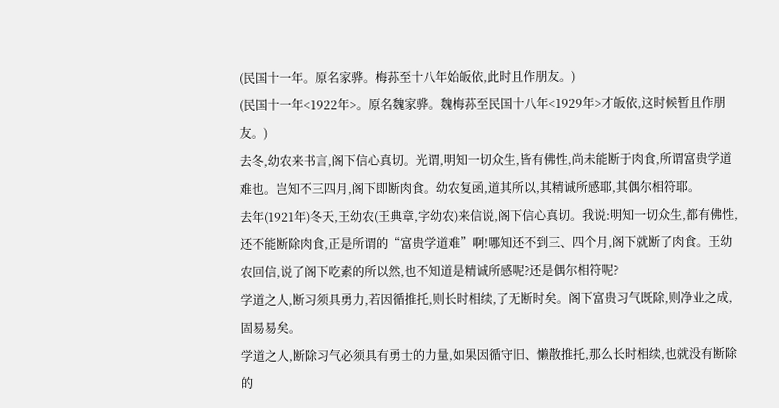(民国十一年。原名家骅。梅荪至十八年始皈依,此时且作朋友。)
(民国十一年<1922年>。原名魏家骅。魏梅荪至民国十八年<1929年>才皈依,这时候暂且作朋友。)
去冬,幼农来书言,阁下信心真切。光谓,明知一切众生,皆有佛性,尚未能断于肉食,所谓富贵学道难也。岂知不三四月,阁下即断肉食。幼农复函,道其所以,其精诚所感耶,其偶尔相符耶。
去年(1921年)冬天,王幼农(王典章,字幼农)来信说,阁下信心真切。我说:明知一切众生,都有佛性,还不能断除肉食,正是所谓的“富贵学道难”啊!哪知还不到三、四个月,阁下就断了肉食。王幼农回信,说了阁下吃素的所以然,也不知道是精诚所感呢?还是偶尔相符呢?
学道之人,断习须具勇力,若因循推托,则长时相续,了无断时矣。阁下富贵习气既除,则净业之成,固易易矣。
学道之人,断除习气必须具有勇士的力量,如果因循守旧、懒散推托,那么长时相续,也就没有断除的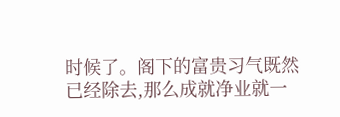时候了。阁下的富贵习气既然已经除去,那么成就净业就一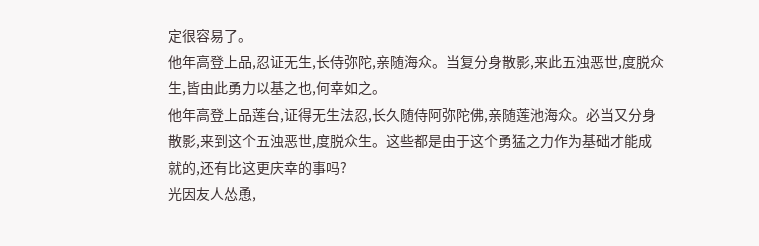定很容易了。
他年高登上品,忍证无生,长侍弥陀,亲随海众。当复分身散影,来此五浊恶世,度脱众生,皆由此勇力以基之也,何幸如之。
他年高登上品莲台,证得无生法忍,长久随侍阿弥陀佛,亲随莲池海众。必当又分身散影,来到这个五浊恶世,度脱众生。这些都是由于这个勇猛之力作为基础才能成就的,还有比这更庆幸的事吗?
光因友人怂恿,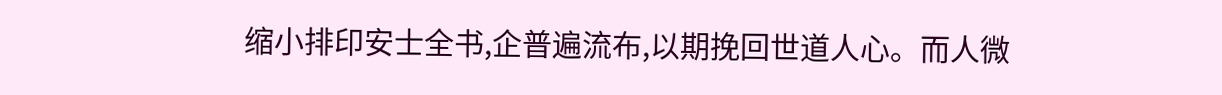缩小排印安士全书,企普遍流布,以期挽回世道人心。而人微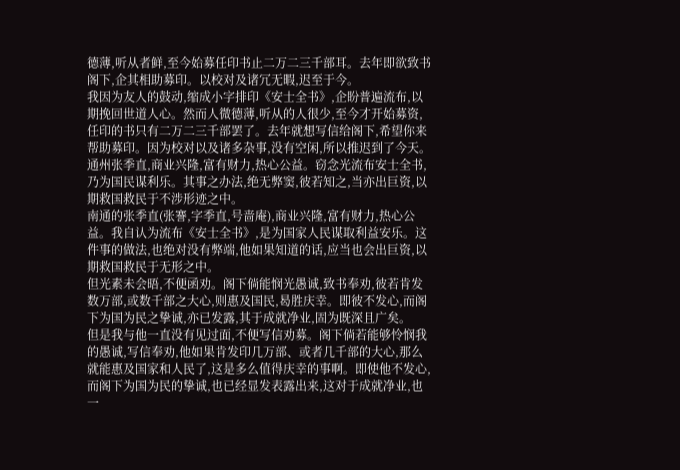德薄,听从者鲜,至今始募任印书止二万二三千部耳。去年即欲致书阁下,企其相助募印。以校对及诸冗无暇,迟至于今。
我因为友人的鼓动,缩成小字排印《安士全书》,企盼普遍流布,以期挽回世道人心。然而人微德薄,听从的人很少,至今才开始募资,任印的书只有二万二三千部罢了。去年就想写信给阁下,希望你来帮助募印。因为校对以及诸多杂事,没有空闲,所以推迟到了今天。
通州张季直,商业兴隆,富有财力,热心公益。窃念光流布安士全书,乃为国民谋利乐。其事之办法,绝无弊窦,彼若知之,当亦出巨资,以期救国救民于不涉形迹之中。
南通的张季直(张謇,字季直,号啬庵),商业兴隆,富有财力,热心公益。我自认为流布《安士全书》,是为国家人民谋取利益安乐。这件事的做法,也绝对没有弊端,他如果知道的话,应当也会出巨资,以期救国救民于无形之中。
但光素未会晤,不便函劝。阁下倘能悯光愚诚,致书奉劝,彼若肯发数万部,或数千部之大心,则惠及国民,曷胜庆幸。即彼不发心,而阁下为国为民之挚诚,亦已发露,其于成就净业,固为既深且广矣。
但是我与他一直没有见过面,不便写信劝募。阁下倘若能够怜悯我的愚诚,写信奉劝,他如果肯发印几万部、或者几千部的大心,那么就能惠及国家和人民了,这是多么值得庆幸的事啊。即使他不发心,而阁下为国为民的挚诚,也已经显发表露出来,这对于成就净业,也一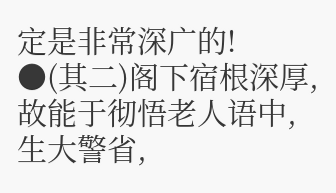定是非常深广的!
●(其二)阁下宿根深厚,故能于彻悟老人语中,生大警省,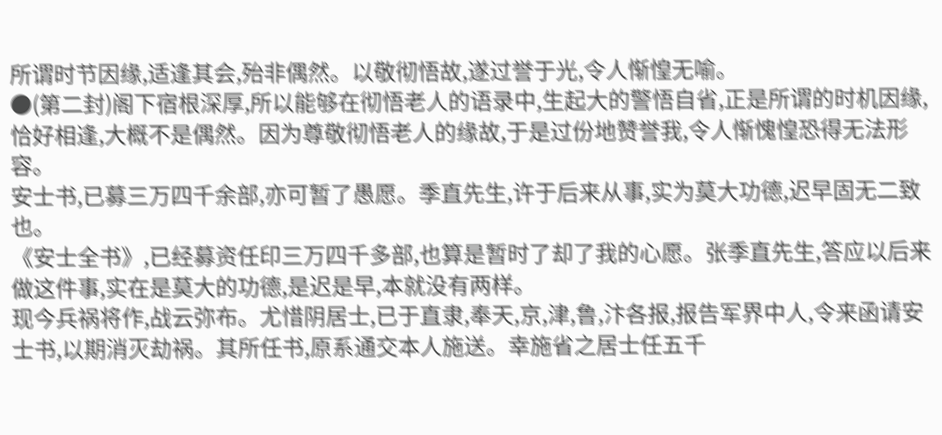所谓时节因缘,适逢其会,殆非偶然。以敬彻悟故,遂过誉于光,令人惭惶无喻。
●(第二封)阁下宿根深厚,所以能够在彻悟老人的语录中,生起大的警悟自省,正是所谓的时机因缘,恰好相逢,大概不是偶然。因为尊敬彻悟老人的缘故,于是过份地赞誉我,令人惭愧惶恐得无法形容。
安士书,已募三万四千余部,亦可暂了愚愿。季直先生,许于后来从事,实为莫大功德,迟早固无二致也。
《安士全书》,已经募资任印三万四千多部,也算是暂时了却了我的心愿。张季直先生,答应以后来做这件事,实在是莫大的功德,是迟是早,本就没有两样。
现今兵祸将作,战云弥布。尤惜阴居士,已于直隶,奉天,京,津,鲁,汴各报,报告军界中人,令来函请安士书,以期消灭劫祸。其所任书,原系通交本人施送。幸施省之居士任五千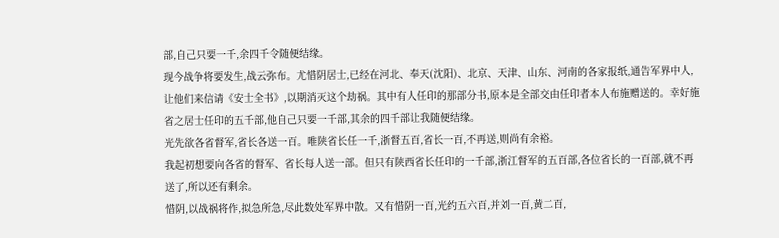部,自己只要一千,余四千令随便结缘。
现今战争将要发生,战云弥布。尤惜阴居士,已经在河北、奉天(沈阳)、北京、天津、山东、河南的各家报纸,通告军界中人,让他们来信请《安士全书》,以期消灭这个劫祸。其中有人任印的那部分书,原本是全部交由任印者本人布施赠送的。幸好施省之居士任印的五千部,他自己只要一千部,其余的四千部让我随便结缘。
光先欲各省督军,省长各送一百。唯陕省长任一千,浙督五百,省长一百,不再送,则尚有余裕。
我起初想要向各省的督军、省长每人送一部。但只有陕西省长任印的一千部,浙江督军的五百部,各位省长的一百部,就不再送了,所以还有剩余。
惜阴,以战祸将作,拟急所急,尽此数处军界中散。又有惜阴一百,光约五六百,并刘一百,黄二百,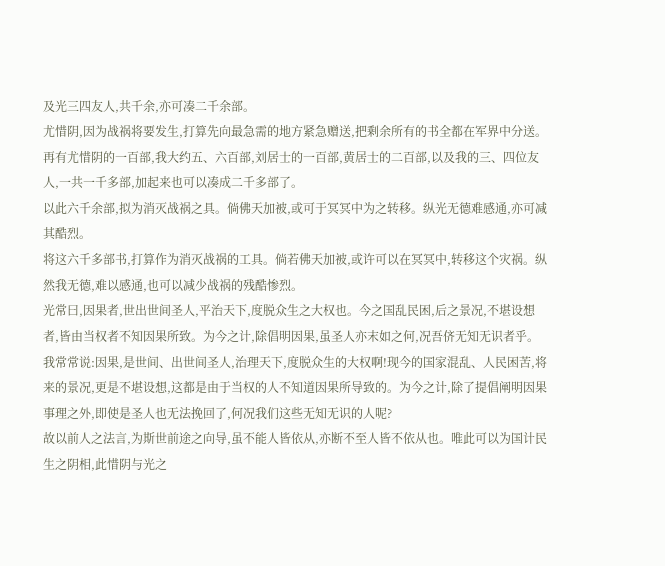及光三四友人,共千余,亦可凑二千余部。
尤惜阴,因为战祸将要发生,打算先向最急需的地方紧急赠送,把剩余所有的书全都在军界中分送。再有尤惜阴的一百部,我大约五、六百部,刘居士的一百部,黄居士的二百部,以及我的三、四位友人,一共一千多部,加起来也可以凑成二千多部了。
以此六千余部,拟为消灭战祸之具。倘佛天加被,或可于冥冥中为之转移。纵光无德难感通,亦可减其酷烈。
将这六千多部书,打算作为消灭战祸的工具。倘若佛天加被,或许可以在冥冥中,转移这个灾祸。纵然我无德,难以感通,也可以减少战祸的残酷惨烈。
光常曰,因果者,世出世间圣人,平治天下,度脱众生之大权也。今之国乱民困,后之景况,不堪设想者,皆由当权者不知因果所致。为今之计,除倡明因果,虽圣人亦末如之何,况吾侪无知无识者乎。
我常常说:因果,是世间、出世间圣人,治理天下,度脱众生的大权啊!现今的国家混乱、人民困苦,将来的景况,更是不堪设想,这都是由于当权的人不知道因果所导致的。为今之计,除了提倡阐明因果事理之外,即使是圣人也无法挽回了,何况我们这些无知无识的人呢?
故以前人之法言,为斯世前途之向导,虽不能人皆依从,亦断不至人皆不依从也。唯此可以为国计民生之阴相,此惜阴与光之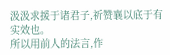汲汲求援于诸君子,祈赞襄以底于有实效也。
所以用前人的法言,作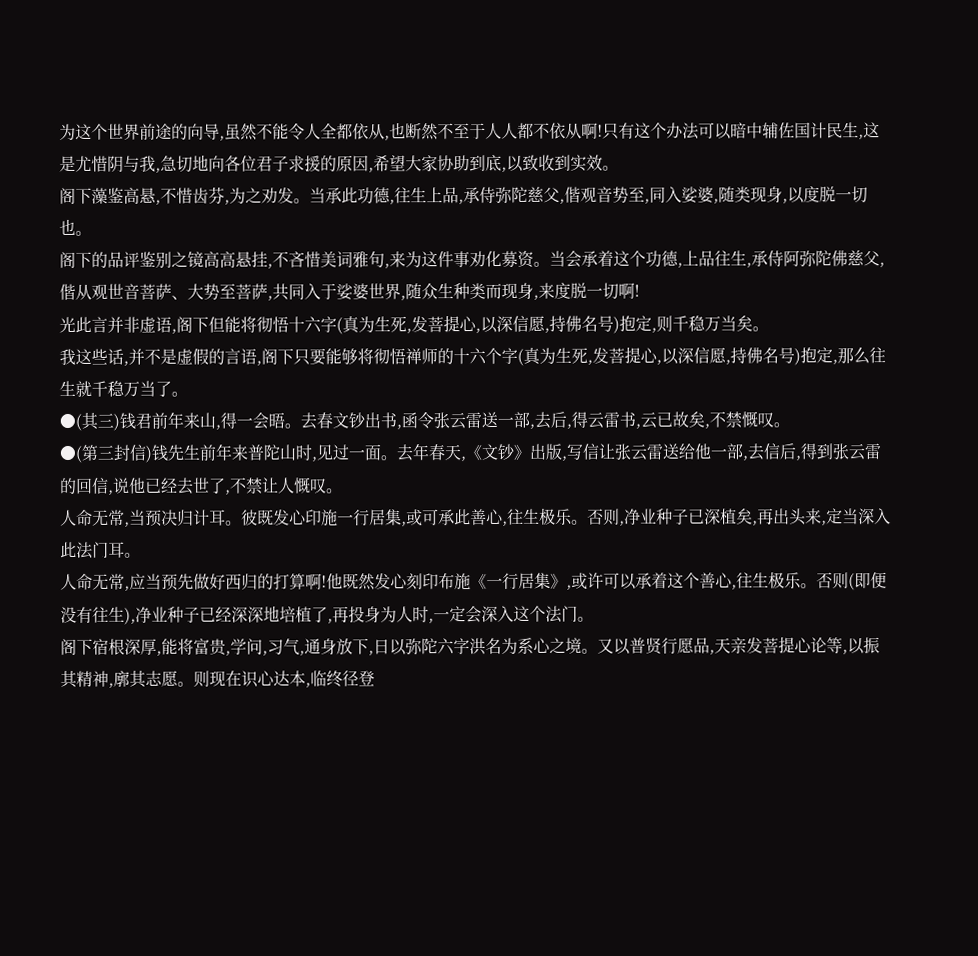为这个世界前途的向导,虽然不能令人全都依从,也断然不至于人人都不依从啊!只有这个办法可以暗中辅佐国计民生,这是尤惜阴与我,急切地向各位君子求援的原因,希望大家协助到底,以致收到实效。
阁下藻鉴高悬,不惜齿芬,为之劝发。当承此功德,往生上品,承侍弥陀慈父,偕观音势至,同入娑婆,随类现身,以度脱一切也。
阁下的品评鉴别之镜高高悬挂,不吝惜美词雅句,来为这件事劝化募资。当会承着这个功德,上品往生,承侍阿弥陀佛慈父,偕从观世音菩萨、大势至菩萨,共同入于娑婆世界,随众生种类而现身,来度脱一切啊!
光此言并非虚语,阁下但能将彻悟十六字(真为生死,发菩提心,以深信愿,持佛名号)抱定,则千稳万当矣。
我这些话,并不是虚假的言语,阁下只要能够将彻悟禅师的十六个字(真为生死,发菩提心,以深信愿,持佛名号)抱定,那么往生就千稳万当了。
●(其三)钱君前年来山,得一会晤。去春文钞出书,函令张云雷送一部,去后,得云雷书,云已故矣,不禁慨叹。
●(第三封信)钱先生前年来普陀山时,见过一面。去年春天,《文钞》出版,写信让张云雷送给他一部,去信后,得到张云雷的回信,说他已经去世了,不禁让人慨叹。
人命无常,当预决归计耳。彼既发心印施一行居集,或可承此善心,往生极乐。否则,净业种子已深植矣,再出头来,定当深入此法门耳。
人命无常,应当预先做好西归的打算啊!他既然发心刻印布施《一行居集》,或许可以承着这个善心,往生极乐。否则(即便没有往生),净业种子已经深深地培植了,再投身为人时,一定会深入这个法门。
阁下宿根深厚,能将富贵,学问,习气,通身放下,日以弥陀六字洪名为系心之境。又以普贤行愿品,天亲发菩提心论等,以振其精神,廓其志愿。则现在识心达本,临终径登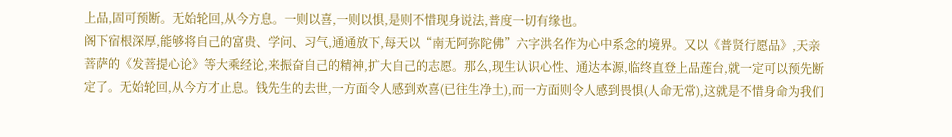上品,固可预断。无始轮回,从今方息。一则以喜,一则以惧,是则不惜现身说法,普度一切有缘也。
阁下宿根深厚,能够将自己的富贵、学问、习气,通通放下,每天以“南无阿弥陀佛”六字洪名作为心中系念的境界。又以《普贤行愿品》,天亲菩萨的《发菩提心论》等大乘经论,来振奋自己的精神,扩大自己的志愿。那么,现生认识心性、通达本源,临终直登上品莲台,就一定可以预先断定了。无始轮回,从今方才止息。钱先生的去世,一方面令人感到欢喜(已往生净土),而一方面则令人感到畏惧(人命无常),这就是不惜身命为我们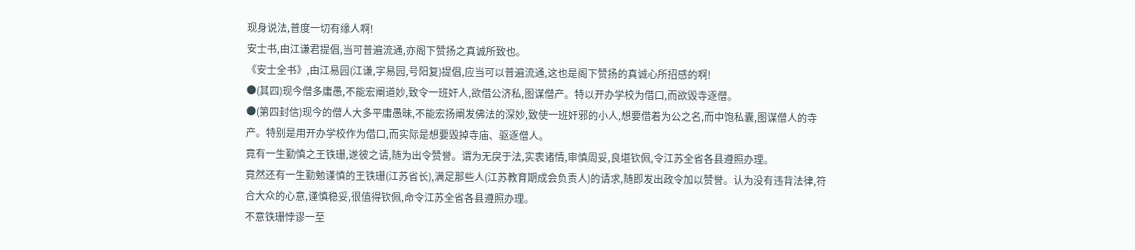现身说法,普度一切有缘人啊!
安士书,由江谦君提倡,当可普遍流通,亦阁下赞扬之真诚所致也。
《安士全书》,由江易园(江谦,字易园,号阳复)提倡,应当可以普遍流通,这也是阁下赞扬的真诚心所招感的啊!
●(其四)现今僧多庸愚,不能宏阐道妙,致令一班奸人,欲借公济私,图谋僧产。特以开办学校为借口,而欲毁寺逐僧。
●(第四封信)现今的僧人大多平庸愚昧,不能宏扬阐发佛法的深妙,致使一班奸邪的小人,想要借着为公之名,而中饱私囊,图谋僧人的寺产。特别是用开办学校作为借口,而实际是想要毁掉寺庙、驱逐僧人。
竟有一生勤慎之王铁珊,遂彼之请,随为出令赞誉。谓为无戾于法,实衷诸情,审慎周妥,良堪钦佩,令江苏全省各县遵照办理。
竟然还有一生勤勉谨慎的王铁珊(江苏省长),满足那些人(江苏教育期成会负责人)的请求,随即发出政令加以赞誉。认为没有违背法律,符合大众的心意,谨慎稳妥,很值得钦佩,命令江苏全省各县遵照办理。
不意铁珊悖谬一至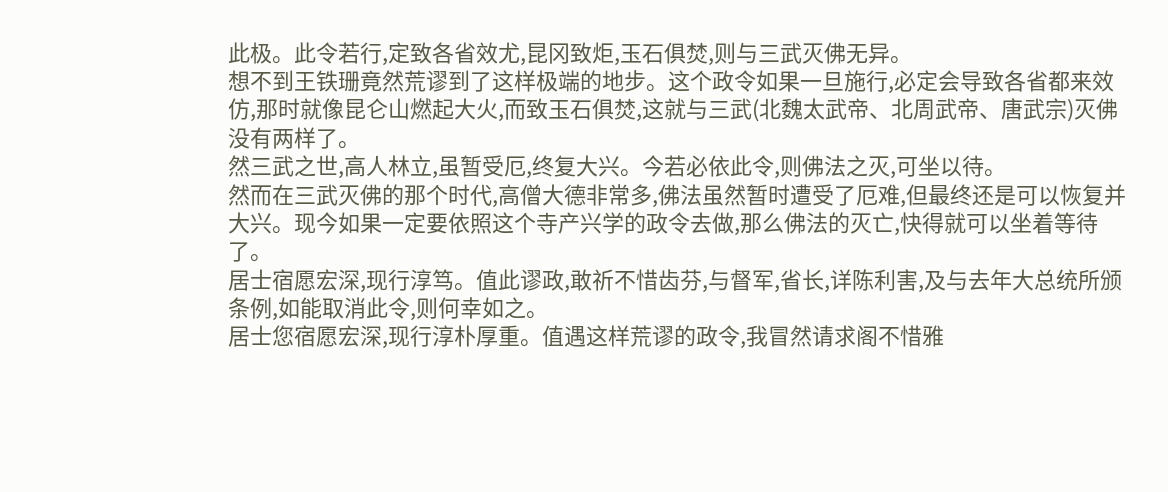此极。此令若行,定致各省效尤,昆冈致炬,玉石俱焚,则与三武灭佛无异。
想不到王铁珊竟然荒谬到了这样极端的地步。这个政令如果一旦施行,必定会导致各省都来效仿,那时就像昆仑山燃起大火,而致玉石俱焚,这就与三武(北魏太武帝、北周武帝、唐武宗)灭佛没有两样了。
然三武之世,高人林立,虽暂受厄,终复大兴。今若必依此令,则佛法之灭,可坐以待。
然而在三武灭佛的那个时代,高僧大德非常多,佛法虽然暂时遭受了厄难,但最终还是可以恢复并大兴。现今如果一定要依照这个寺产兴学的政令去做,那么佛法的灭亡,快得就可以坐着等待了。
居士宿愿宏深,现行淳笃。值此谬政,敢祈不惜齿芬,与督军,省长,详陈利害,及与去年大总统所颁条例,如能取消此令,则何幸如之。
居士您宿愿宏深,现行淳朴厚重。值遇这样荒谬的政令,我冒然请求阁不惜雅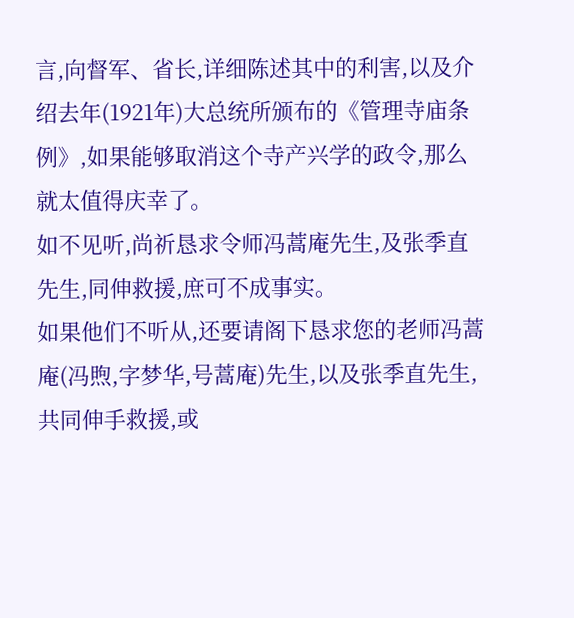言,向督军、省长,详细陈述其中的利害,以及介绍去年(1921年)大总统所颁布的《管理寺庙条例》,如果能够取消这个寺产兴学的政令,那么就太值得庆幸了。
如不见听,尚祈恳求令师冯蒿庵先生,及张季直先生,同伸救援,庶可不成事实。
如果他们不听从,还要请阁下恳求您的老师冯蒿庵(冯煦,字梦华,号蒿庵)先生,以及张季直先生,共同伸手救援,或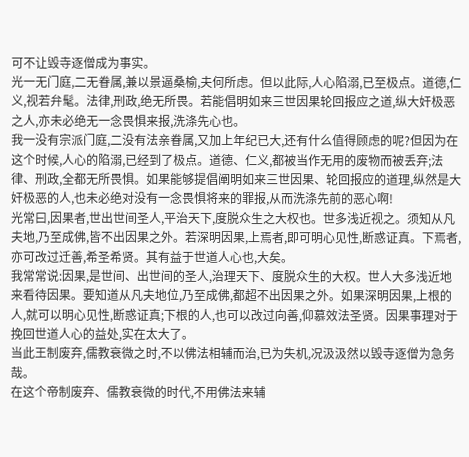可不让毁寺逐僧成为事实。
光一无门庭,二无眷属,兼以景逼桑榆,夫何所虑。但以此际,人心陷溺,已至极点。道德,仁义,视若弁髦。法律,刑政,绝无所畏。若能倡明如来三世因果轮回报应之道,纵大奸极恶之人,亦未必绝无一念畏惧来报,洗涤先心也。
我一没有宗派门庭,二没有法亲眷属,又加上年纪已大,还有什么值得顾虑的呢?但因为在这个时候,人心的陷溺,已经到了极点。道德、仁义,都被当作无用的废物而被丢弃;法律、刑政,全都无所畏惧。如果能够提倡阐明如来三世因果、轮回报应的道理,纵然是大奸极恶的人,也未必绝对没有一念畏惧将来的罪报,从而洗涤先前的恶心啊!
光常曰,因果者,世出世间圣人,平治天下,度脱众生之大权也。世多浅近视之。须知从凡夫地,乃至成佛,皆不出因果之外。若深明因果,上焉者,即可明心见性,断惑证真。下焉者,亦可改过迁善,希圣希贤。其有益于世道人心也,大矣。
我常常说:因果,是世间、出世间的圣人,治理天下、度脱众生的大权。世人大多浅近地来看待因果。要知道从凡夫地位,乃至成佛,都超不出因果之外。如果深明因果,上根的人,就可以明心见性,断惑证真;下根的人,也可以改过向善,仰慕效法圣贤。因果事理对于挽回世道人心的益处,实在太大了。
当此王制废弃,儒教衰微之时,不以佛法相辅而治,已为失机,况汲汲然以毁寺逐僧为急务哉。
在这个帝制废弃、儒教衰微的时代,不用佛法来辅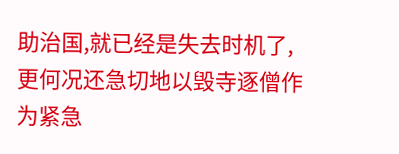助治国,就已经是失去时机了,更何况还急切地以毁寺逐僧作为紧急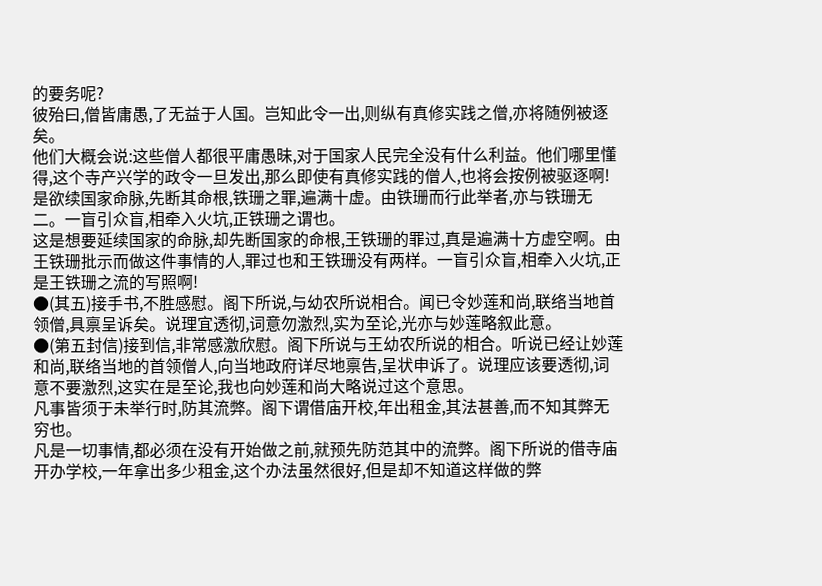的要务呢?
彼殆曰,僧皆庸愚,了无益于人国。岂知此令一出,则纵有真修实践之僧,亦将随例被逐矣。
他们大概会说:这些僧人都很平庸愚昧,对于国家人民完全没有什么利益。他们哪里懂得,这个寺产兴学的政令一旦发出,那么即使有真修实践的僧人,也将会按例被驱逐啊!
是欲续国家命脉,先断其命根,铁珊之罪,遍满十虚。由铁珊而行此举者,亦与铁珊无二。一盲引众盲,相牵入火坑,正铁珊之谓也。
这是想要延续国家的命脉,却先断国家的命根,王铁珊的罪过,真是遍满十方虚空啊。由王铁珊批示而做这件事情的人,罪过也和王铁珊没有两样。一盲引众盲,相牵入火坑,正是王铁珊之流的写照啊!
●(其五)接手书,不胜感慰。阁下所说,与幼农所说相合。闻已令妙莲和尚,联络当地首领僧,具禀呈诉矣。说理宜透彻,词意勿激烈,实为至论,光亦与妙莲略叙此意。
●(第五封信)接到信,非常感激欣慰。阁下所说与王幼农所说的相合。听说已经让妙莲和尚,联络当地的首领僧人,向当地政府详尽地禀告,呈状申诉了。说理应该要透彻,词意不要激烈,这实在是至论,我也向妙莲和尚大略说过这个意思。
凡事皆须于未举行时,防其流弊。阁下谓借庙开校,年出租金,其法甚善,而不知其弊无穷也。
凡是一切事情,都必须在没有开始做之前,就预先防范其中的流弊。阁下所说的借寺庙开办学校,一年拿出多少租金,这个办法虽然很好,但是却不知道这样做的弊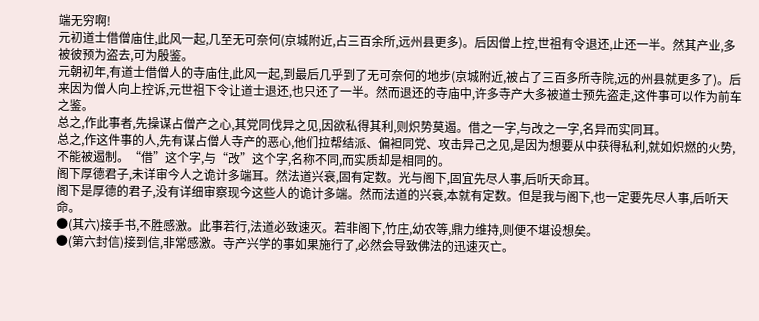端无穷啊!
元初道士借僧庙住,此风一起,几至无可奈何(京城附近,占三百余所,远州县更多)。后因僧上控,世祖有令退还,止还一半。然其产业,多被彼预为盗去,可为殷鉴。
元朝初年,有道士借僧人的寺庙住,此风一起,到最后几乎到了无可奈何的地步(京城附近,被占了三百多所寺院,远的州县就更多了)。后来因为僧人向上控诉,元世祖下令让道士退还,也只还了一半。然而退还的寺庙中,许多寺产大多被道士预先盗走,这件事可以作为前车之鉴。
总之,作此事者,先操谋占僧产之心,其党同伐异之见,因欲私得其利,则炽势莫遏。借之一字,与改之一字,名异而实同耳。
总之,作这件事的人,先有谋占僧人寺产的恶心,他们拉帮结派、偏袒同党、攻击异己之见,是因为想要从中获得私利,就如炽燃的火势,不能被遏制。“借”这个字,与“改”这个字,名称不同,而实质却是相同的。
阁下厚德君子,未详审今人之诡计多端耳。然法道兴衰,固有定数。光与阁下,固宜先尽人事,后听天命耳。
阁下是厚德的君子,没有详细审察现今这些人的诡计多端。然而法道的兴衰,本就有定数。但是我与阁下,也一定要先尽人事,后听天命。
●(其六)接手书,不胜感激。此事若行,法道必致速灭。若非阁下,竹庄,幼农等,鼎力维持,则便不堪设想矣。
●(第六封信)接到信,非常感激。寺产兴学的事如果施行了,必然会导致佛法的迅速灭亡。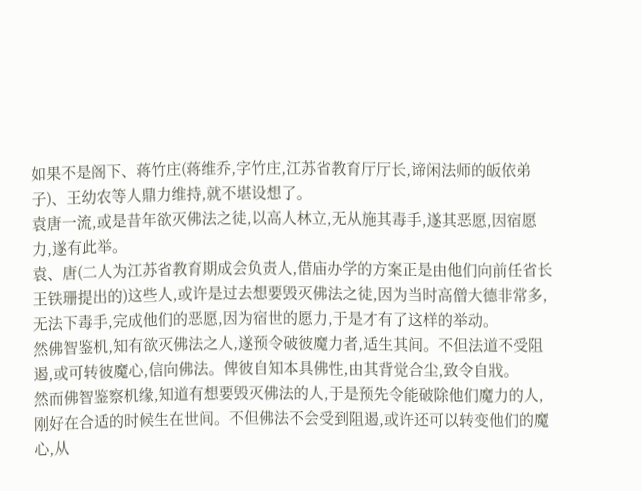如果不是阁下、蒋竹庄(蒋维乔,字竹庄,江苏省教育厅厅长,谛闲法师的皈依弟子)、王幼农等人鼎力维持,就不堪设想了。
袁唐一流,或是昔年欲灭佛法之徒,以高人林立,无从施其毒手,遂其恶愿,因宿愿力,遂有此举。
袁、唐(二人为江苏省教育期成会负责人,借庙办学的方案正是由他们向前任省长王铁珊提出的)这些人,或许是过去想要毁灭佛法之徒,因为当时高僧大德非常多,无法下毒手,完成他们的恶愿,因为宿世的愿力,于是才有了这样的举动。
然佛智鉴机,知有欲灭佛法之人,遂预令破彼魔力者,适生其间。不但法道不受阻遏,或可转彼魔心,信向佛法。俾彼自知本具佛性,由其背觉合尘,致令自戕。
然而佛智鉴察机缘,知道有想要毁灭佛法的人,于是预先令能破除他们魔力的人,刚好在合适的时候生在世间。不但佛法不会受到阻遏,或许还可以转变他们的魔心,从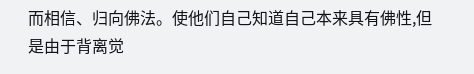而相信、归向佛法。使他们自己知道自己本来具有佛性,但是由于背离觉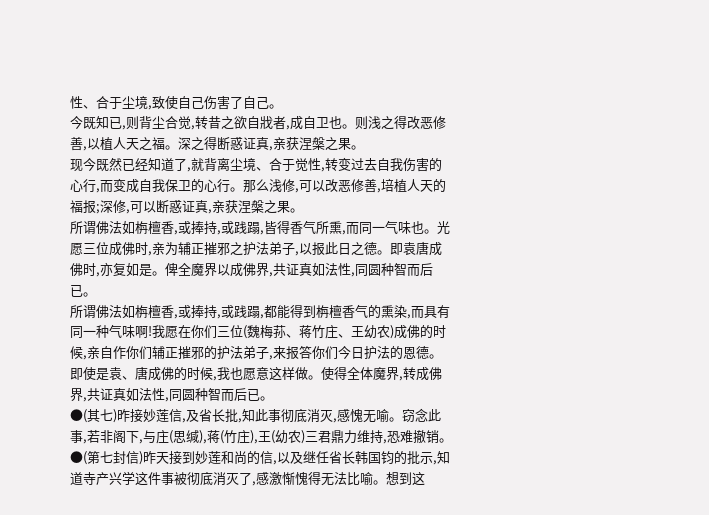性、合于尘境,致使自己伤害了自己。
今既知已,则背尘合觉,转昔之欲自戕者,成自卫也。则浅之得改恶修善,以植人天之福。深之得断惑证真,亲获涅槃之果。
现今既然已经知道了,就背离尘境、合于觉性,转变过去自我伤害的心行,而变成自我保卫的心行。那么浅修,可以改恶修善,培植人天的福报;深修,可以断惑证真,亲获涅槃之果。
所谓佛法如栴檀香,或捧持,或践蹋,皆得香气所熏,而同一气味也。光愿三位成佛时,亲为辅正摧邪之护法弟子,以报此日之德。即袁唐成佛时,亦复如是。俾全魔界以成佛界,共证真如法性,同圆种智而后已。
所谓佛法如栴檀香,或捧持,或践蹋,都能得到栴檀香气的熏染,而具有同一种气味啊!我愿在你们三位(魏梅荪、蒋竹庄、王幼农)成佛的时候,亲自作你们辅正摧邪的护法弟子,来报答你们今日护法的恩德。即使是袁、唐成佛的时候,我也愿意这样做。使得全体魔界,转成佛界,共证真如法性,同圆种智而后已。
●(其七)昨接妙莲信,及省长批,知此事彻底消灭,感愧无喻。窃念此事,若非阁下,与庄(思缄),蒋(竹庄),王(幼农)三君鼎力维持,恐难撤销。
●(第七封信)昨天接到妙莲和尚的信,以及继任省长韩国钧的批示,知道寺产兴学这件事被彻底消灭了,感激惭愧得无法比喻。想到这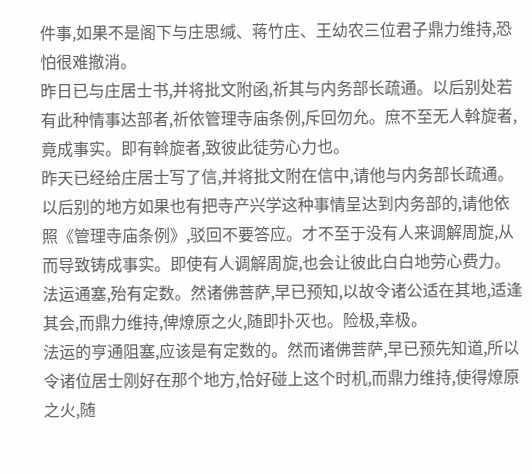件事,如果不是阁下与庄思缄、蒋竹庄、王幼农三位君子鼎力维持,恐怕很难撤消。
昨日已与庄居士书,并将批文附函,祈其与内务部长疏通。以后别处若有此种情事达部者,祈依管理寺庙条例,斥回勿允。庶不至无人斡旋者,竟成事实。即有斡旋者,致彼此徒劳心力也。
昨天已经给庄居士写了信,并将批文附在信中,请他与内务部长疏通。以后别的地方如果也有把寺产兴学这种事情呈达到内务部的,请他依照《管理寺庙条例》,驳回不要答应。才不至于没有人来调解周旋,从而导致铸成事实。即使有人调解周旋,也会让彼此白白地劳心费力。
法运通塞,殆有定数。然诸佛菩萨,早已预知,以故令诸公适在其地,适逢其会,而鼎力维持,俾燎原之火,随即扑灭也。险极,幸极。
法运的亨通阻塞,应该是有定数的。然而诸佛菩萨,早已预先知道,所以令诸位居士刚好在那个地方,恰好碰上这个时机,而鼎力维持,使得燎原之火,随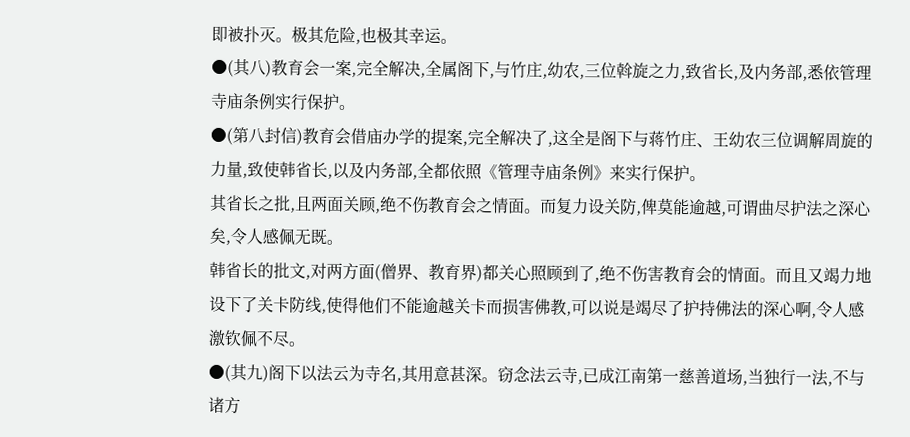即被扑灭。极其危险,也极其幸运。
●(其八)教育会一案,完全解决,全属阁下,与竹庄,幼农,三位斡旋之力,致省长,及内务部,悉依管理寺庙条例实行保护。
●(第八封信)教育会借庙办学的提案,完全解决了,这全是阁下与蒋竹庄、王幼农三位调解周旋的力量,致使韩省长,以及内务部,全都依照《管理寺庙条例》来实行保护。
其省长之批,且两面关顾,绝不伤教育会之情面。而复力设关防,俾莫能逾越,可谓曲尽护法之深心矣,令人感佩无既。
韩省长的批文,对两方面(僧界、教育界)都关心照顾到了,绝不伤害教育会的情面。而且又竭力地设下了关卡防线,使得他们不能逾越关卡而损害佛教,可以说是竭尽了护持佛法的深心啊,令人感激钦佩不尽。
●(其九)阁下以法云为寺名,其用意甚深。窃念法云寺,已成江南第一慈善道场,当独行一法,不与诸方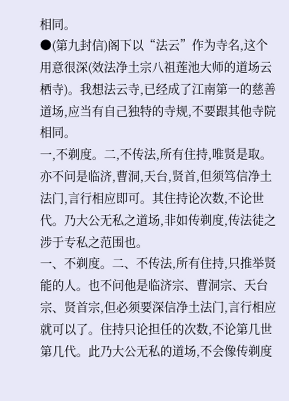相同。
●(第九封信)阁下以“法云”作为寺名,这个用意很深(效法净土宗八祖莲池大师的道场云栖寺)。我想法云寺,已经成了江南第一的慈善道场,应当有自己独特的寺规,不要跟其他寺院相同。
一,不剃度。二,不传法,所有住持,唯贤是取。亦不问是临济,曹洞,天台,贤首,但须笃信净土法门,言行相应即可。其住持论次数,不论世代。乃大公无私之道场,非如传剃度,传法徒之涉于专私之范围也。
一、不剃度。二、不传法,所有住持,只推举贤能的人。也不问他是临济宗、曹洞宗、天台宗、贤首宗,但必须要深信净土法门,言行相应就可以了。住持只论担任的次数,不论第几世第几代。此乃大公无私的道场,不会像传剃度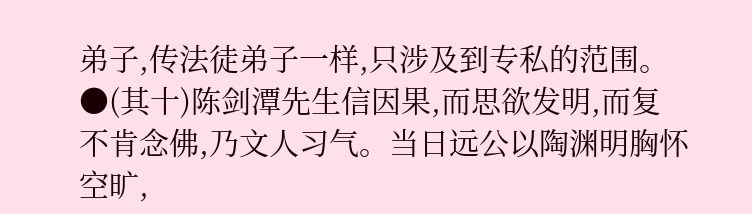弟子,传法徒弟子一样,只涉及到专私的范围。
●(其十)陈剑潭先生信因果,而思欲发明,而复不肯念佛,乃文人习气。当日远公以陶渊明胸怀空旷,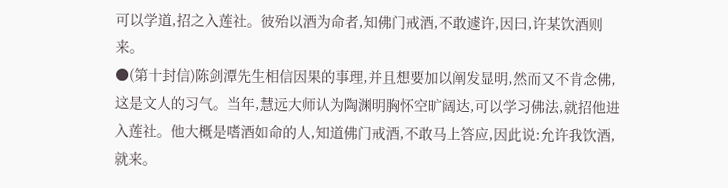可以学道,招之入莲社。彼殆以酒为命者,知佛门戒酒,不敢遽许,因曰,许某饮酒则来。
●(第十封信)陈剑潭先生相信因果的事理,并且想要加以阐发显明,然而又不肯念佛,这是文人的习气。当年,慧远大师认为陶渊明胸怀空旷阔达,可以学习佛法,就招他进入莲社。他大概是嗜酒如命的人,知道佛门戒酒,不敢马上答应,因此说:允许我饮酒,就来。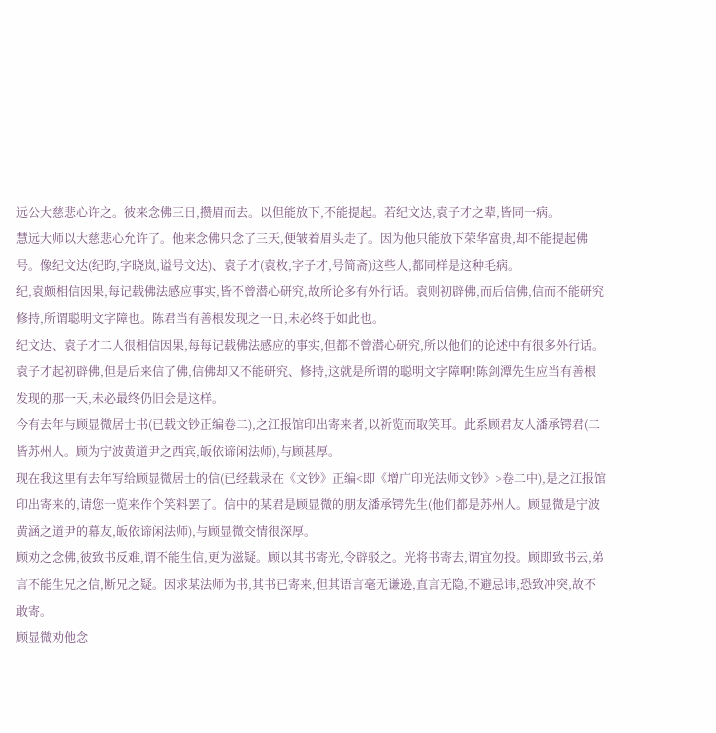远公大慈悲心许之。彼来念佛三日,攒眉而去。以但能放下,不能提起。若纪文达,袁子才之辈,皆同一病。
慧远大师以大慈悲心允许了。他来念佛只念了三天,便皱着眉头走了。因为他只能放下荣华富贵,却不能提起佛号。像纪文达(纪昀,字晓岚,谥号文达)、袁子才(袁枚,字子才,号简斋)这些人,都同样是这种毛病。
纪,袁颇相信因果,每记载佛法感应事实,皆不曾潜心研究,故所论多有外行话。袁则初辟佛,而后信佛,信而不能研究修持,所谓聪明文字障也。陈君当有善根发现之一日,未必终于如此也。
纪文达、袁子才二人很相信因果,每每记载佛法感应的事实,但都不曾潜心研究,所以他们的论述中有很多外行话。袁子才起初辟佛,但是后来信了佛,信佛却又不能研究、修持,这就是所谓的聪明文字障啊!陈剑潭先生应当有善根发现的那一天,未必最终仍旧会是这样。
今有去年与顾显微居士书(已载文钞正编卷二),之江报馆印出寄来者,以祈览而取笑耳。此系顾君友人潘承锷君(二皆苏州人。顾为宁波黄道尹之西宾,皈依谛闲法师),与顾甚厚。
现在我这里有去年写给顾显微居士的信(已经载录在《文钞》正编<即《增广印光法师文钞》>卷二中),是之江报馆印出寄来的,请您一览来作个笑料罢了。信中的某君是顾显微的朋友潘承锷先生(他们都是苏州人。顾显微是宁波黄涵之道尹的幕友,皈依谛闲法师),与顾显微交情很深厚。
顾劝之念佛,彼致书反难,谓不能生信,更为滋疑。顾以其书寄光,令辟驳之。光将书寄去,谓宜勿投。顾即致书云,弟言不能生兄之信,断兄之疑。因求某法师为书,其书已寄来,但其语言毫无谦逊,直言无隐,不避忌讳,恐致冲突,故不敢寄。
顾显微劝他念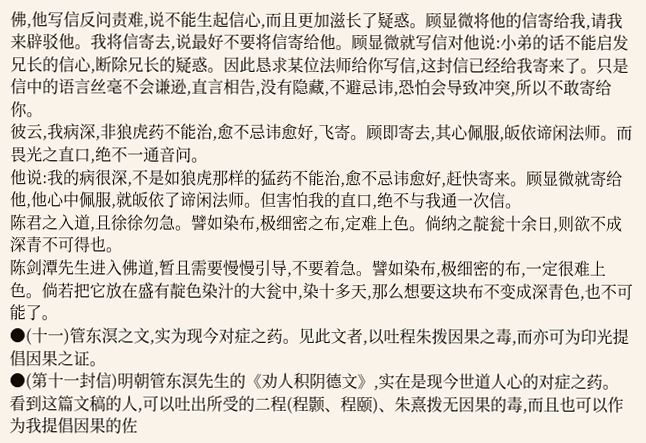佛,他写信反问责难,说不能生起信心,而且更加滋长了疑惑。顾显微将他的信寄给我,请我来辟驳他。我将信寄去,说最好不要将信寄给他。顾显微就写信对他说:小弟的话不能启发兄长的信心,断除兄长的疑惑。因此恳求某位法师给你写信,这封信已经给我寄来了。只是信中的语言丝毫不会谦逊,直言相告,没有隐藏,不避忌讳,恐怕会导致冲突,所以不敢寄给你。
彼云,我病深,非狼虎药不能治,愈不忌讳愈好,飞寄。顾即寄去,其心佩服,皈依谛闲法师。而畏光之直口,绝不一通音问。
他说:我的病很深,不是如狼虎那样的猛药不能治,愈不忌讳愈好,赶快寄来。顾显微就寄给他,他心中佩服,就皈依了谛闲法师。但害怕我的直口,绝不与我通一次信。
陈君之入道,且徐徐勿急。譬如染布,极细密之布,定难上色。倘纳之靛瓮十余日,则欲不成深青不可得也。
陈剑潭先生进入佛道,暂且需要慢慢引导,不要着急。譬如染布,极细密的布,一定很难上色。倘若把它放在盛有靛色染汁的大瓮中,染十多天,那么想要这块布不变成深青色,也不可能了。
●(十一)管东溟之文,实为现今对症之药。见此文者,以吐程朱拨因果之毒,而亦可为印光提倡因果之证。
●(第十一封信)明朝管东溟先生的《劝人积阴德文》,实在是现今世道人心的对症之药。看到这篇文稿的人,可以吐出所受的二程(程颢、程颐)、朱熹拨无因果的毒,而且也可以作为我提倡因果的佐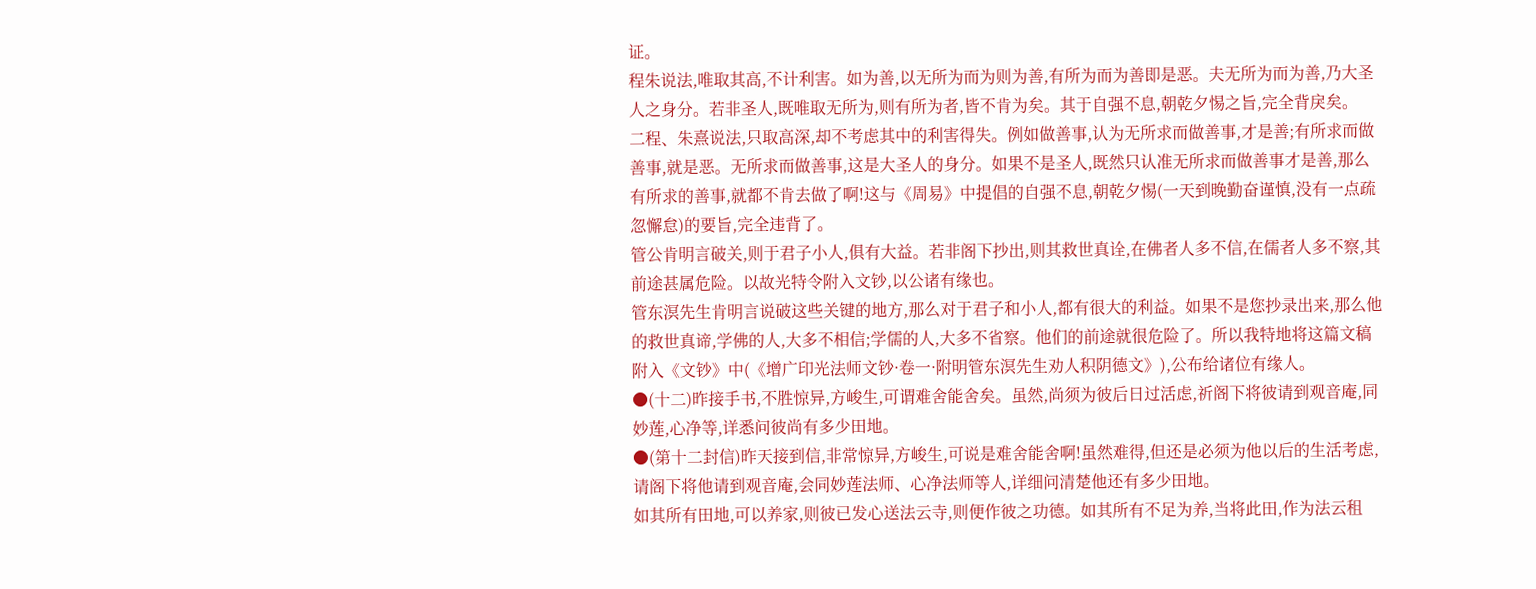证。
程朱说法,唯取其高,不计利害。如为善,以无所为而为则为善,有所为而为善即是恶。夫无所为而为善,乃大圣人之身分。若非圣人,既唯取无所为,则有所为者,皆不肯为矣。其于自强不息,朝乾夕惕之旨,完全背戾矣。
二程、朱熹说法,只取高深,却不考虑其中的利害得失。例如做善事,认为无所求而做善事,才是善;有所求而做善事,就是恶。无所求而做善事,这是大圣人的身分。如果不是圣人,既然只认准无所求而做善事才是善,那么有所求的善事,就都不肯去做了啊!这与《周易》中提倡的自强不息,朝乾夕惕(一天到晚勤奋谨慎,没有一点疏忽懈怠)的要旨,完全违背了。
管公肯明言破关,则于君子小人,俱有大益。若非阁下抄出,则其救世真诠,在佛者人多不信,在儒者人多不察,其前途甚属危险。以故光特令附入文钞,以公诸有缘也。
管东溟先生肯明言说破这些关键的地方,那么对于君子和小人,都有很大的利益。如果不是您抄录出来,那么他的救世真谛,学佛的人,大多不相信;学儒的人,大多不省察。他们的前途就很危险了。所以我特地将这篇文稿附入《文钞》中(《增广印光法师文钞·卷一·附明管东溟先生劝人积阴德文》),公布给诸位有缘人。
●(十二)昨接手书,不胜惊异,方峻生,可谓难舍能舍矣。虽然,尚须为彼后日过活虑,祈阁下将彼请到观音庵,同妙莲,心净等,详悉问彼尚有多少田地。
●(第十二封信)昨天接到信,非常惊异,方峻生,可说是难舍能舍啊!虽然难得,但还是必须为他以后的生活考虑,请阁下将他请到观音庵,会同妙莲法师、心净法师等人,详细问清楚他还有多少田地。
如其所有田地,可以养家,则彼已发心送法云寺,则便作彼之功德。如其所有不足为养,当将此田,作为法云租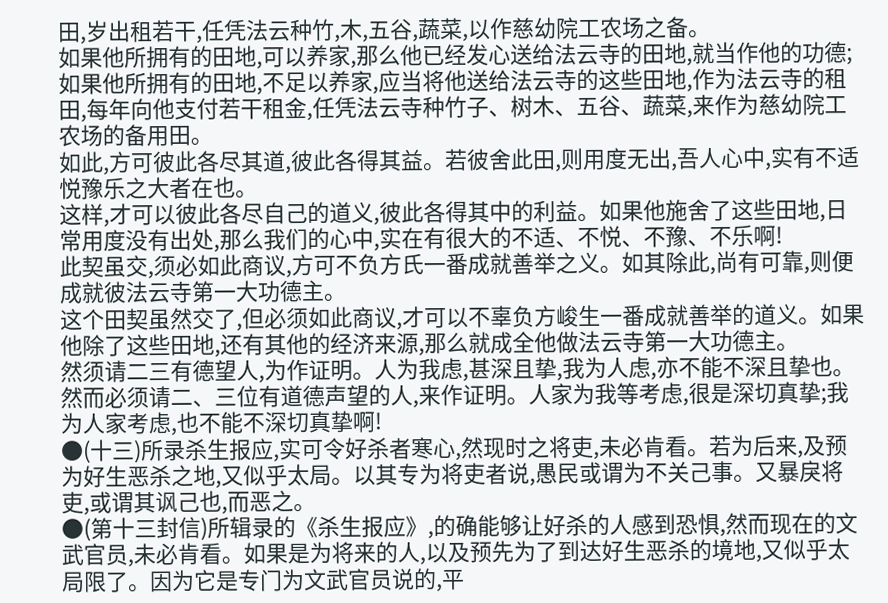田,岁出租若干,任凭法云种竹,木,五谷,蔬菜,以作慈幼院工农场之备。
如果他所拥有的田地,可以养家,那么他已经发心送给法云寺的田地,就当作他的功德;如果他所拥有的田地,不足以养家,应当将他送给法云寺的这些田地,作为法云寺的租田,每年向他支付若干租金,任凭法云寺种竹子、树木、五谷、蔬菜,来作为慈幼院工农场的备用田。
如此,方可彼此各尽其道,彼此各得其益。若彼舍此田,则用度无出,吾人心中,实有不适悦豫乐之大者在也。
这样,才可以彼此各尽自己的道义,彼此各得其中的利益。如果他施舍了这些田地,日常用度没有出处,那么我们的心中,实在有很大的不适、不悦、不豫、不乐啊!
此契虽交,须必如此商议,方可不负方氏一番成就善举之义。如其除此,尚有可靠,则便成就彼法云寺第一大功德主。
这个田契虽然交了,但必须如此商议,才可以不辜负方峻生一番成就善举的道义。如果他除了这些田地,还有其他的经济来源,那么就成全他做法云寺第一大功德主。
然须请二三有德望人,为作证明。人为我虑,甚深且挚,我为人虑,亦不能不深且挚也。
然而必须请二、三位有道德声望的人,来作证明。人家为我等考虑,很是深切真挚;我为人家考虑,也不能不深切真挚啊!
●(十三)所录杀生报应,实可令好杀者寒心,然现时之将吏,未必肯看。若为后来,及预为好生恶杀之地,又似乎太局。以其专为将吏者说,愚民或谓为不关己事。又暴戾将吏,或谓其讽己也,而恶之。
●(第十三封信)所辑录的《杀生报应》,的确能够让好杀的人感到恐惧,然而现在的文武官员,未必肯看。如果是为将来的人,以及预先为了到达好生恶杀的境地,又似乎太局限了。因为它是专门为文武官员说的,平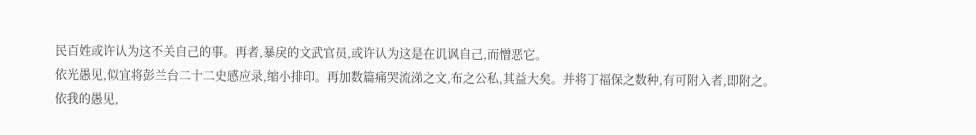民百姓或许认为这不关自己的事。再者,暴戾的文武官员,或许认为这是在讥讽自己,而憎恶它。
依光愚见,似宜将彭兰台二十二史感应录,缩小排印。再加数篇痛哭流涕之文,布之公私,其益大矣。并将丁福保之数种,有可附入者,即附之。
依我的愚见,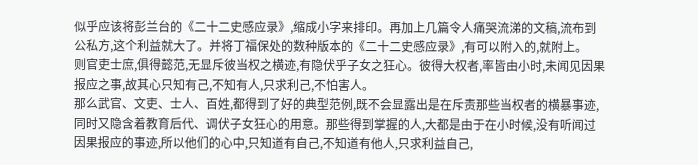似乎应该将彭兰台的《二十二史感应录》,缩成小字来排印。再加上几篇令人痛哭流涕的文稿,流布到公私方,这个利益就大了。并将丁福保处的数种版本的《二十二史感应录》,有可以附入的,就附上。
则官吏士庶,俱得懿范,无显斥彼当权之横迹,有隐伏乎子女之狂心。彼得大权者,率皆由小时,未闻见因果报应之事,故其心只知有己,不知有人,只求利己,不怕害人。
那么武官、文吏、士人、百姓,都得到了好的典型范例,既不会显露出是在斥责那些当权者的横暴事迹,同时又隐含着教育后代、调伏子女狂心的用意。那些得到掌握的人,大都是由于在小时候,没有听闻过因果报应的事迹,所以他们的心中,只知道有自己,不知道有他人,只求利益自己,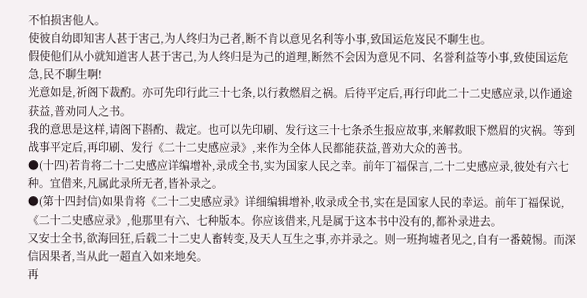不怕损害他人。
使彼自幼即知害人甚于害己,为人终归为己者,断不肯以意见名利等小事,致国运危岌民不聊生也。
假使他们从小就知道害人甚于害己,为人终归是为己的道理,断然不会因为意见不同、名誉利益等小事,致使国运危急,民不聊生啊!
光意如是,祈阁下裁酌。亦可先印行此三十七条,以行救燃眉之祸。后待平定后,再行印此二十二史感应录,以作通途获益,普劝同人之书。
我的意思是这样,请阁下斟酌、裁定。也可以先印刷、发行这三十七条杀生报应故事,来解救眼下燃眉的灾祸。等到战事平定后,再印刷、发行《二十二史感应录》,来作为全体人民都能获益,普劝大众的善书。
●(十四)若肯将二十二史感应详编增补,录成全书,实为国家人民之幸。前年丁福保言,二十二史感应录,彼处有六七种。宜借来,凡属此录所无者,皆补录之。
●(第十四封信)如果肯将《二十二史感应录》详细编辑增补,收录成全书,实在是国家人民的幸运。前年丁福保说,《二十二史感应录》,他那里有六、七种版本。你应该借来,凡是属于这本书中没有的,都补录进去。
又安士全书,欲海回狂,后载二十二史人畜转变,及天人互生之事,亦并录之。则一班拘墟者见之,自有一番兢惕。而深信因果者,当从此一超直入如来地矣。
再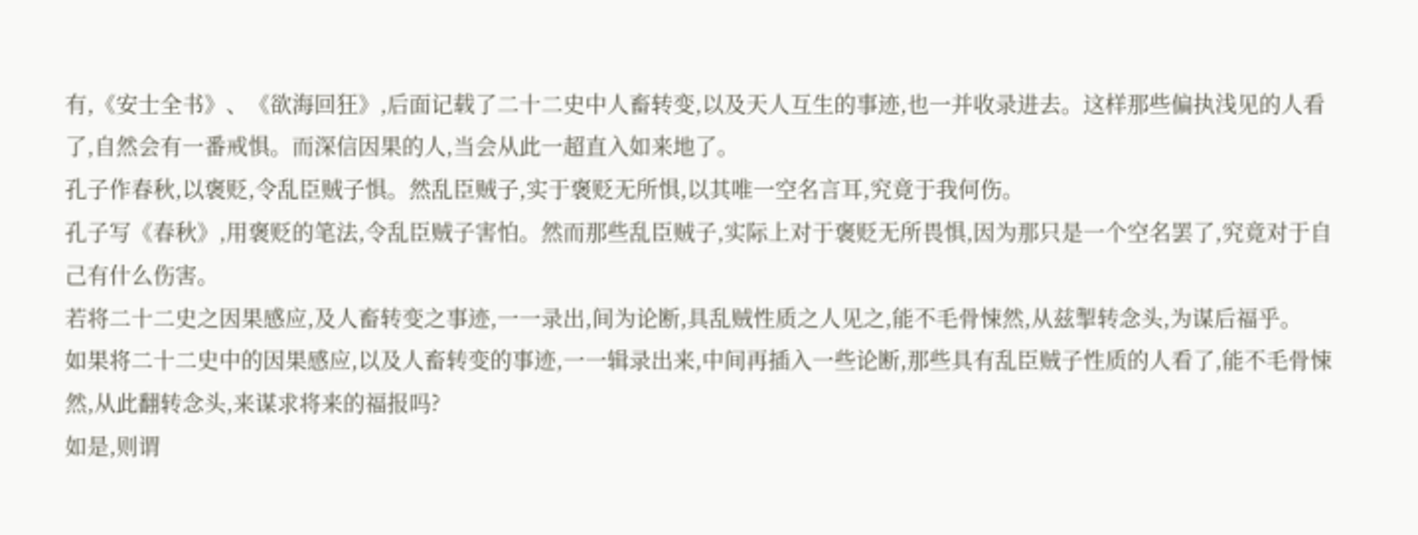有,《安士全书》、《欲海回狂》,后面记载了二十二史中人畜转变,以及天人互生的事迹,也一并收录进去。这样那些偏执浅见的人看了,自然会有一番戒惧。而深信因果的人,当会从此一超直入如来地了。
孔子作春秋,以褒贬,令乱臣贼子惧。然乱臣贼子,实于褒贬无所惧,以其唯一空名言耳,究竟于我何伤。
孔子写《春秋》,用褒贬的笔法,令乱臣贼子害怕。然而那些乱臣贼子,实际上对于褒贬无所畏惧,因为那只是一个空名罢了,究竟对于自己有什么伤害。
若将二十二史之因果感应,及人畜转变之事迹,一一录出,间为论断,具乱贼性质之人见之,能不毛骨悚然,从兹掣转念头,为谋后福乎。
如果将二十二史中的因果感应,以及人畜转变的事迹,一一辑录出来,中间再插入一些论断,那些具有乱臣贼子性质的人看了,能不毛骨悚然,从此翻转念头,来谋求将来的福报吗?
如是,则谓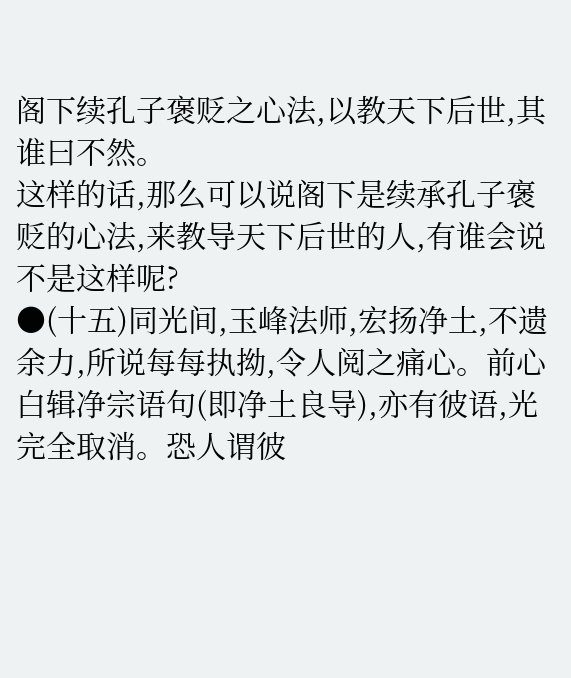阁下续孔子褒贬之心法,以教天下后世,其谁曰不然。
这样的话,那么可以说阁下是续承孔子褒贬的心法,来教导天下后世的人,有谁会说不是这样呢?
●(十五)同光间,玉峰法师,宏扬净土,不遗余力,所说每每执拗,令人阅之痛心。前心白辑净宗语句(即净土良导),亦有彼语,光完全取消。恐人谓彼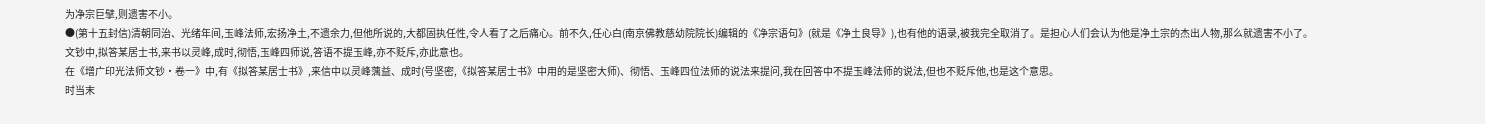为净宗巨擘,则遗害不小。
●(第十五封信)清朝同治、光绪年间,玉峰法师,宏扬净土,不遗余力,但他所说的,大都固执任性,令人看了之后痛心。前不久,任心白(南京佛教慈幼院院长)编辑的《净宗语句》(就是《净土良导》),也有他的语录,被我完全取消了。是担心人们会认为他是净土宗的杰出人物,那么就遗害不小了。
文钞中,拟答某居士书,来书以灵峰,成时,彻悟,玉峰四师说,答语不提玉峰,亦不贬斥,亦此意也。
在《增广印光法师文钞·卷一》中,有《拟答某居士书》,来信中以灵峰蕅益、成时(号坚密,《拟答某居士书》中用的是坚密大师)、彻悟、玉峰四位法师的说法来提问,我在回答中不提玉峰法师的说法,但也不贬斥他,也是这个意思。
时当末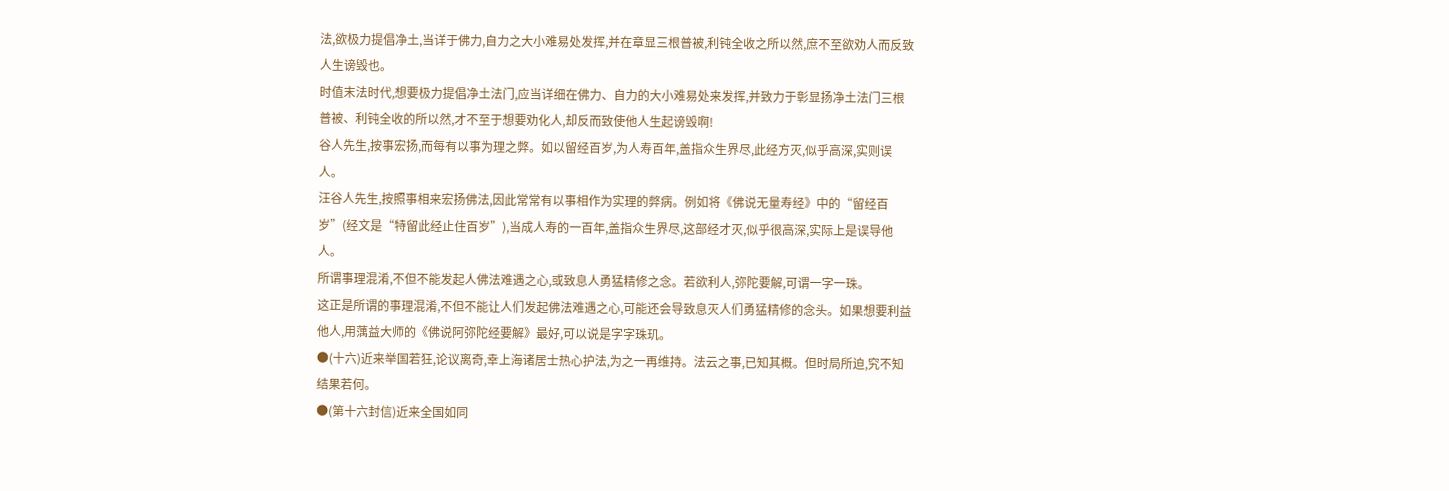法,欲极力提倡净土,当详于佛力,自力之大小难易处发挥,并在章显三根普被,利钝全收之所以然,庶不至欲劝人而反致人生谤毁也。
时值末法时代,想要极力提倡净土法门,应当详细在佛力、自力的大小难易处来发挥,并致力于彰显扬净土法门三根普被、利钝全收的所以然,才不至于想要劝化人,却反而致使他人生起谤毁啊!
谷人先生,按事宏扬,而每有以事为理之弊。如以留经百岁,为人寿百年,盖指众生界尽,此经方灭,似乎高深,实则误人。
汪谷人先生,按照事相来宏扬佛法,因此常常有以事相作为实理的弊病。例如将《佛说无量寿经》中的“留经百岁”(经文是“特留此经止住百岁”),当成人寿的一百年,盖指众生界尽,这部经才灭,似乎很高深,实际上是误导他人。
所谓事理混淆,不但不能发起人佛法难遇之心,或致息人勇猛精修之念。若欲利人,弥陀要解,可谓一字一珠。
这正是所谓的事理混淆,不但不能让人们发起佛法难遇之心,可能还会导致息灭人们勇猛精修的念头。如果想要利益他人,用蕅益大师的《佛说阿弥陀经要解》最好,可以说是字字珠玑。
●(十六)近来举国若狂,论议离奇,幸上海诸居士热心护法,为之一再维持。法云之事,已知其概。但时局所迫,究不知结果若何。
●(第十六封信)近来全国如同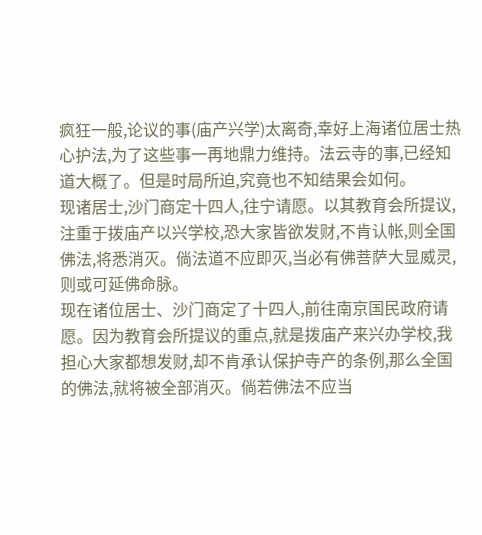疯狂一般,论议的事(庙产兴学)太离奇,幸好上海诸位居士热心护法,为了这些事一再地鼎力维持。法云寺的事,已经知道大概了。但是时局所迫,究竟也不知结果会如何。
现诸居士,沙门商定十四人,往宁请愿。以其教育会所提议,注重于拨庙产以兴学校,恐大家皆欲发财,不肯认帐,则全国佛法,将悉消灭。倘法道不应即灭,当必有佛菩萨大显威灵,则或可延佛命脉。
现在诸位居士、沙门商定了十四人,前往南京国民政府请愿。因为教育会所提议的重点,就是拨庙产来兴办学校,我担心大家都想发财,却不肯承认保护寺产的条例,那么全国的佛法,就将被全部消灭。倘若佛法不应当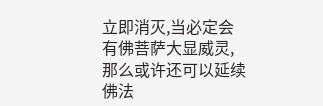立即消灭,当必定会有佛菩萨大显威灵,那么或许还可以延续佛法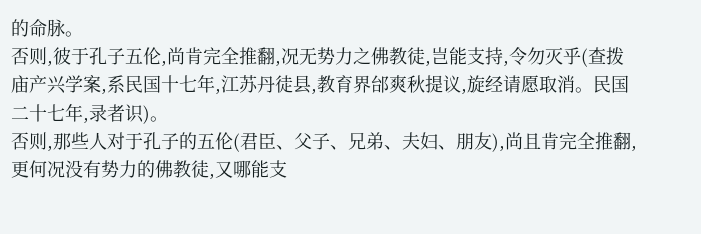的命脉。
否则,彼于孔子五伦,尚肯完全推翻,况无势力之佛教徒,岂能支持,令勿灭乎(查拨庙产兴学案,系民国十七年,江苏丹徒县,教育界邰爽秋提议,旋经请愿取消。民国二十七年,录者识)。
否则,那些人对于孔子的五伦(君臣、父子、兄弟、夫妇、朋友),尚且肯完全推翻,更何况没有势力的佛教徒,又哪能支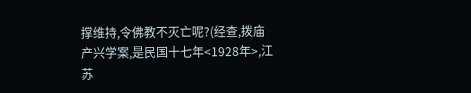撑维持,令佛教不灭亡呢?(经查,拨庙产兴学案,是民国十七年<1928年>,江苏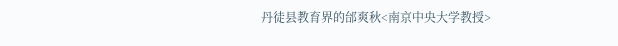丹徒县教育界的邰爽秋<南京中央大学教授>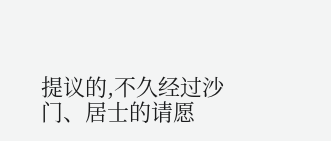提议的,不久经过沙门、居士的请愿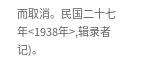而取消。民国二十七年<1938年>,辑录者记)。